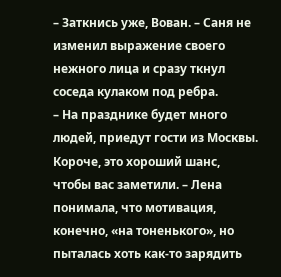– Заткнись уже, Вован. – Саня не изменил выражение своего нежного лица и сразу ткнул соседа кулаком под ребра.
– На празднике будет много людей, приедут гости из Москвы. Короче, это хороший шанс, чтобы вас заметили. – Лена понимала, что мотивация, конечно, «на тоненького», но пыталась хоть как-то зарядить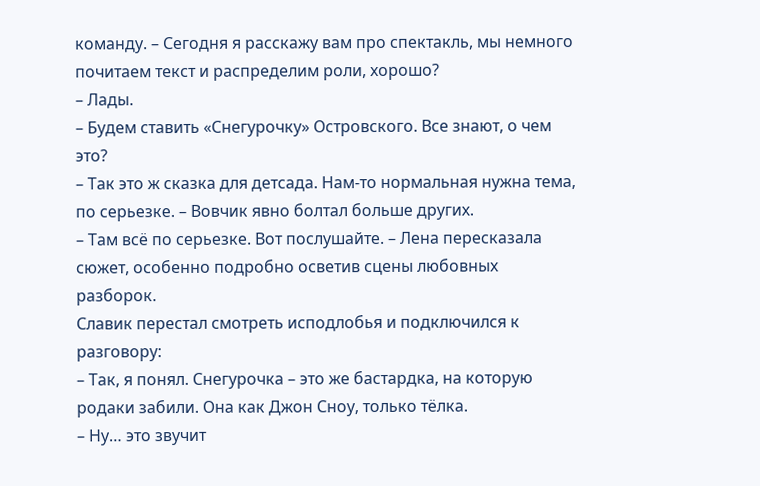команду. – Сегодня я расскажу вам про спектакль, мы немного почитаем текст и распределим роли, хорошо?
– Лады.
– Будем ставить «Снегурочку» Островского. Все знают, о чем это?
– Так это ж сказка для детсада. Нам-то нормальная нужна тема, по серьезке. – Вовчик явно болтал больше других.
– Там всё по серьезке. Вот послушайте. – Лена пересказала сюжет, особенно подробно осветив сцены любовных разборок.
Славик перестал смотреть исподлобья и подключился к разговору:
– Так, я понял. Снегурочка – это же бастардка, на которую родаки забили. Она как Джон Сноу, только тёлка.
– Ну… это звучит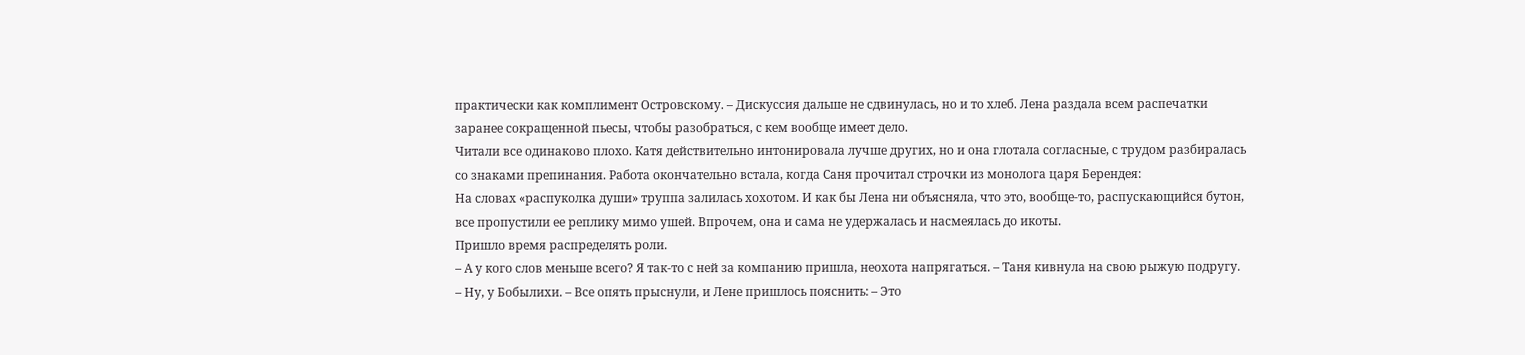практически как комплимент Островскому. – Дискуссия дальше не сдвинулась, но и то хлеб. Лена раздала всем распечатки заранее сокращенной пьесы, чтобы разобраться, с кем вообще имеет дело.
Читали все одинаково плохо. Катя действительно интонировала лучше других, но и она глотала согласные, с трудом разбиралась со знаками препинания. Работа окончательно встала, когда Саня прочитал строчки из монолога царя Берендея:
На словах «распуколка души» труппа залилась хохотом. И как бы Лена ни объясняла, что это, вообще-то, распускающийся бутон, все пропустили ее реплику мимо ушей. Впрочем, она и сама не удержалась и насмеялась до икоты.
Пришло время распределять роли.
– А у кого слов меньше всего? Я так-то с ней за компанию пришла, неохота напрягаться. – Таня кивнула на свою рыжую подругу.
– Ну, у Бобылихи. – Все опять прыснули, и Лене пришлось пояснить: – Это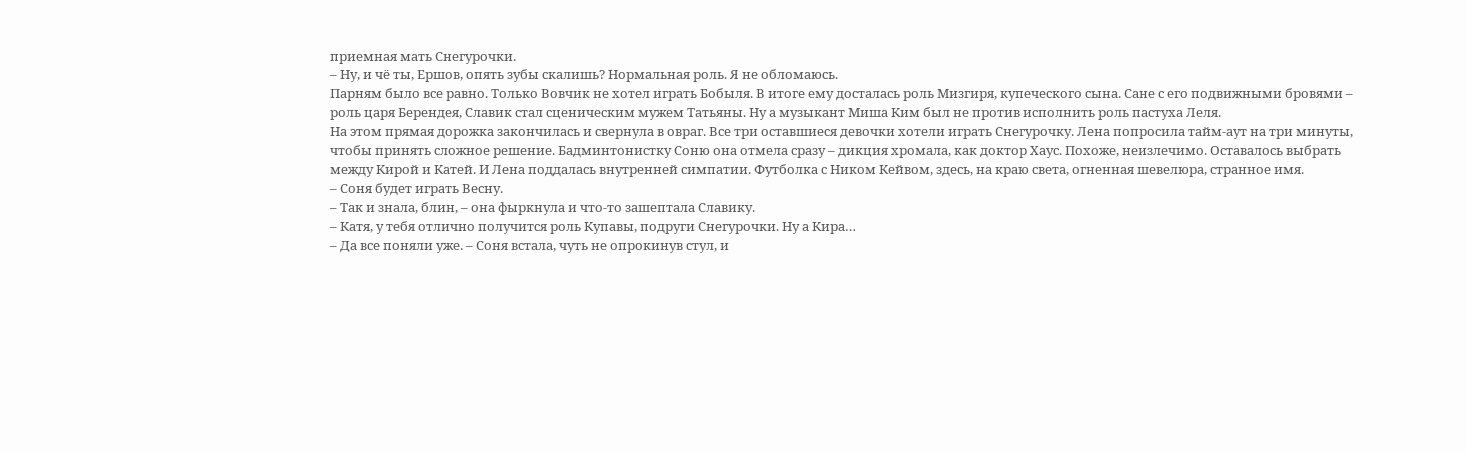приемная мать Снегурочки.
– Ну, и чё ты, Ершов, опять зубы скалишь? Нормальная роль. Я не обломаюсь.
Парням было все равно. Только Вовчик не хотел играть Бобыля. В итоге ему досталась роль Мизгиря, купеческого сына. Сане с его подвижными бровями – роль царя Берендея, Славик стал сценическим мужем Татьяны. Ну а музыкант Миша Ким был не против исполнить роль пастуха Леля.
На этом прямая дорожка закончилась и свернула в овраг. Все три оставшиеся девочки хотели играть Снегурочку. Лена попросила тайм-аут на три минуты, чтобы принять сложное решение. Бадминтонистку Соню она отмела сразу – дикция хромала, как доктор Хаус. Похоже, неизлечимо. Оставалось выбрать между Кирой и Катей. И Лена поддалась внутренней симпатии. Футболка с Ником Кейвом, здесь, на краю света, огненная шевелюра, странное имя.
– Соня будет играть Весну.
– Так и знала, блин, – она фыркнула и что-то зашептала Славику.
– Катя, у тебя отлично получится роль Купавы, подруги Снегурочки. Ну а Кира…
– Да все поняли уже. – Соня встала, чуть не опрокинув стул, и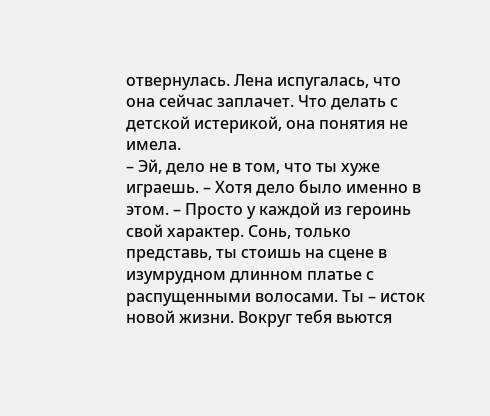отвернулась. Лена испугалась, что она сейчас заплачет. Что делать с детской истерикой, она понятия не имела.
– Эй, дело не в том, что ты хуже играешь. – Хотя дело было именно в этом. – Просто у каждой из героинь свой характер. Сонь, только представь, ты стоишь на сцене в изумрудном длинном платье с распущенными волосами. Ты – исток новой жизни. Вокруг тебя вьются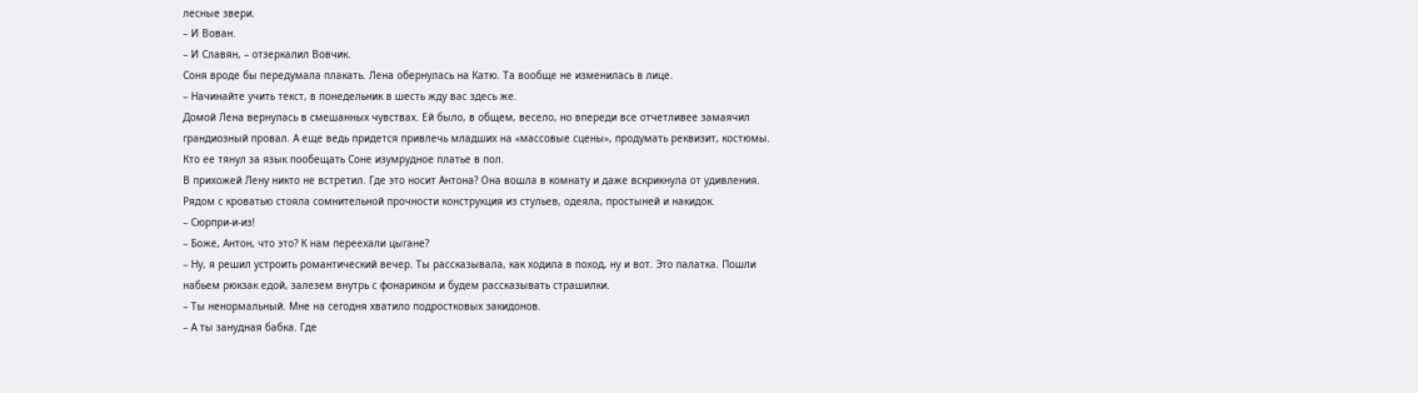лесные звери.
– И Вован.
– И Славян, – отзеркалил Вовчик.
Соня вроде бы передумала плакать. Лена обернулась на Катю. Та вообще не изменилась в лице.
– Начинайте учить текст, в понедельник в шесть жду вас здесь же.
Домой Лена вернулась в смешанных чувствах. Ей было, в общем, весело, но впереди все отчетливее замаячил грандиозный провал. А еще ведь придется привлечь младших на «массовые сцены», продумать реквизит, костюмы. Кто ее тянул за язык пообещать Соне изумрудное платье в пол.
В прихожей Лену никто не встретил. Где это носит Антона? Она вошла в комнату и даже вскрикнула от удивления. Рядом с кроватью стояла сомнительной прочности конструкция из стульев, одеяла, простыней и накидок.
– Сюрпри-и-из!
– Боже, Антон, что это? К нам переехали цыгане?
– Ну, я решил устроить романтический вечер. Ты рассказывала, как ходила в поход, ну и вот. Это палатка. Пошли набьем рюкзак едой, залезем внутрь с фонариком и будем рассказывать страшилки.
– Ты ненормальный. Мне на сегодня хватило подростковых закидонов.
– А ты занудная бабка. Где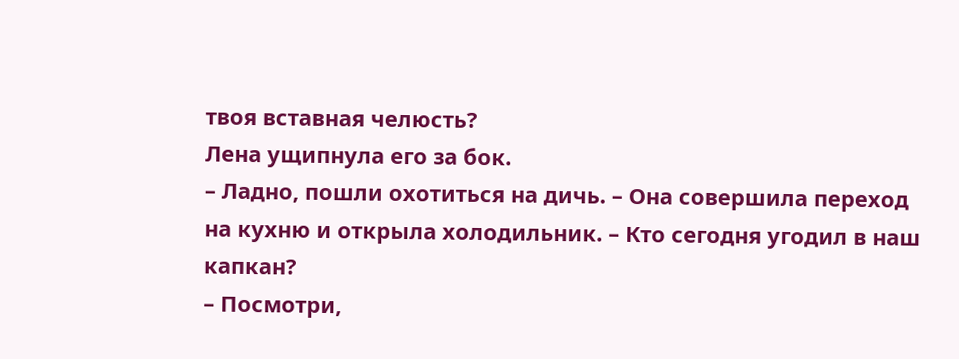твоя вставная челюсть?
Лена ущипнула его за бок.
– Ладно, пошли охотиться на дичь. – Она совершила переход на кухню и открыла холодильник. – Кто сегодня угодил в наш капкан?
– Посмотри,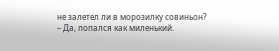не залетел ли в морозилку совиньон?
– Да, попался как миленький.